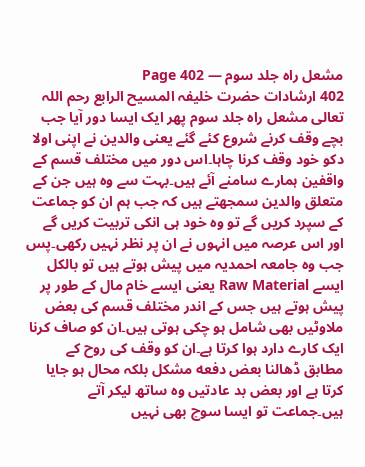مشعل راہ جلد سوم — Page 402
402 ارشادات حضرت خلیفہ المسیح الرابع رحم اللہ تعالی مشعل راه جلد سوم پھر ایک ایسا دور آیا جب بچے وقف کرنے شروع کئے گئے یعنی والدین نے اپنی اولا دکو خود وقف کرنا چاہا۔اس دور میں مختلف قسم کے واقفین ہمارے سامنے آئے ہیں۔بہت سے وہ ہیں جن کے متعلق والدین سمجھتے ہیں کہ جب ہم ان کو جماعت کے سپرد کریں گے تو وہ خود ہی انکی تربیت کریں گے اور اس عرصہ میں انہوں نے ان پر نظر نہیں رکھی۔پس جب وہ جامعہ احمدیہ میں پیش ہوتے ہیں تو بالکل ایسے Raw Material یعنی ایسے خام مال کے طور پر پیش ہوتے ہیں جس کے اندر مختلف قسم کی بعض ملاوٹیں بھی شامل ہو چکی ہوتی ہیں۔ان کو صاف کرنا ایک کارے دارد ہوا کرتا ہے۔ان کو وقف کی روح کے مطابق ڈھالنا بعض دفعه مشکل بلکہ محال ہو جایا کرتا ہے اور بعض بد عادتیں وہ ساتھ لیکر آتے ہیں۔جماعت تو ایسا سوچ بھی نہیں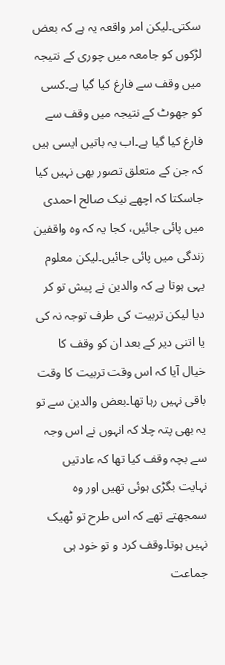سکتی۔لیکن امر واقعہ یہ ہے کہ بعض لڑکوں کو جامعہ میں چوری کے نتیجہ میں وقف سے فارغ کیا گیا ہے۔کسی کو جھوٹ کے نتیجہ میں وقف سے فارغ کیا گیا ہے۔اب یہ باتیں ایسی ہیں کہ جن کے متعلق تصور بھی نہیں کیا جاسکتا کہ اچھے نیک صالح احمدی میں پائی جائیں، کجا یہ کہ وہ واقفین زندگی میں پائی جائیں۔لیکن معلوم یہی ہوتا ہے کہ والدین نے پیش تو کر دیا لیکن تربیت کی طرف توجہ نہ کی یا اتنی دیر کے بعد ان کو وقف کا خیال آیا کہ اس وقت تربیت کا وقت باقی نہیں رہا تھا۔بعض والدین سے تو یہ بھی پتہ چلا کہ انہوں نے اس وجہ سے بچہ وقف کیا تھا کہ عادتیں نہایت بگڑی ہوئی تھیں اور وہ سمجھتے تھے کہ اس طرح تو ٹھیک نہیں ہوتا۔وقف کرد و تو خود ہی جماعت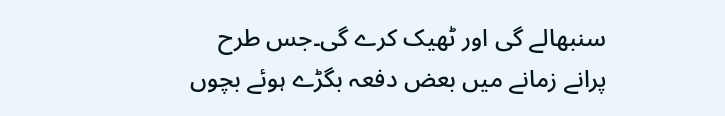سنبھالے گی اور ٹھیک کرے گی۔جس طرح پرانے زمانے میں بعض دفعہ بگڑے ہوئے بچوں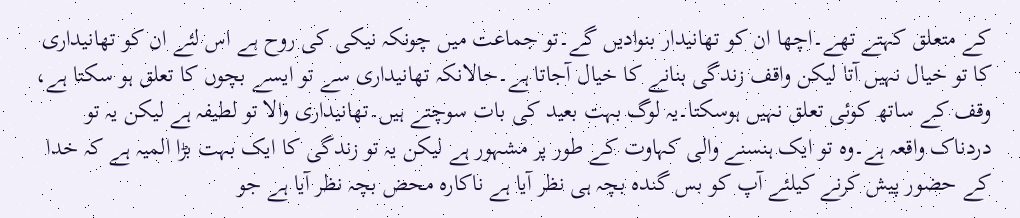کے متعلق کہتے تھے۔اچھا ان کو تھانیدار بنوادیں گے۔تو جماعت میں چونکہ نیکی کی روح ہے اس لئے ان کو تھانیداری کا تو خیال نہیں آتا لیکن واقف زندگی بنانے کا خیال آجاتا ہے۔حالانکہ تھانیداری سے تو ایسے بچوں کا تعلق ہو سکتا ہے، وقف کے ساتھ کوئی تعلق نہیں ہوسکتا۔یہ لوگ بہت بعید کی بات سوچتے ہیں۔تھانیداری والا تو لطیفہ ہے لیکن یہ تو دردناک واقعہ ہے۔وہ تو ایک ہنسنے والی کہاوت کے طور پر مشہور ہے لیکن یہ تو زندگی کا ایک بہت بڑا المیہ ہے کہ خدا کے حضور پیش کرنے کیلئے آپ کو بس گندہ بچہ ہی نظر آیا ہے ناکارہ محض بچہ نظر آیا ہے جو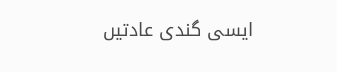ایسی گندی عادتیں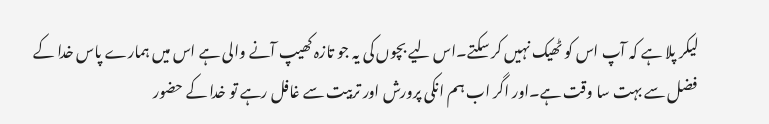لیکر پلا ہے کہ آپ اس کو ٹھیک نہیں کر سکتے۔اس لیے بچوں کی یہ جو تازہ کھیپ آنے والی ہے اس میں ہمارے پاس خدا کے فضل سے بہت سا وقت ہے۔اور اگر اب ہم انکی پرورش اور تربیت سے غافل رہے تو خدا کے حضور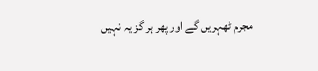مجرم ٹھہریں گے اور پھر ہر گز یہ نہیں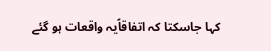کہا جاسکتا کہ اتفاقاًیہ واقعات ہو گئے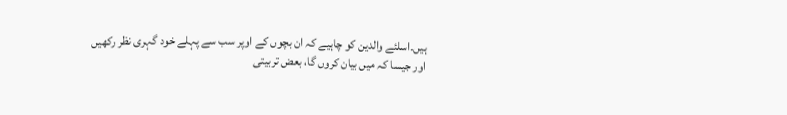ہیں۔اسلئے والدین کو چاہیے کہ ان بچوں کے اوپر سب سے پہلے خود گہری نظر رکھیں اور جیسا کہ میں بیان کروں گا، بعض تربیتی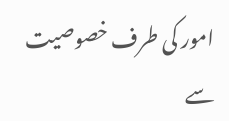امور کی طرف خصوصیت سے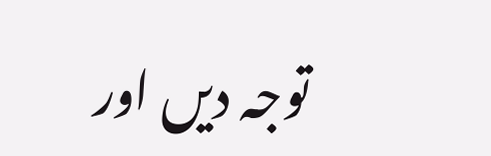توجہ دیں اور